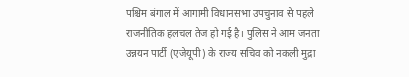पश्चिम बंगाल में आगामी विधानसभा उपचुनाव से पहले राजनीतिक हलचल तेज हो गई है। पुलिस ने आम जनता उन्नयन पार्टी (एजेयूपी) के राज्य सचिव को नकली मुद्रा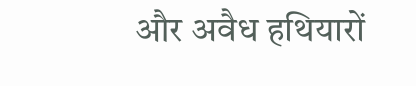और अवैध हथियारों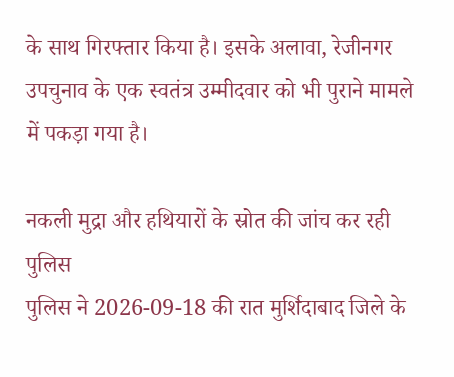के साथ गिरफ्तार किया है। इसके अलावा, रेजीनगर उपचुनाव के एक स्वतंत्र उम्मीदवार को भी पुराने मामले में पकड़ा गया है।

नकली मुद्रा और हथियारों के स्रोत की जांच कर रही पुलिस
पुलिस ने 2026-09-18 की रात मुर्शिदाबाद जिले के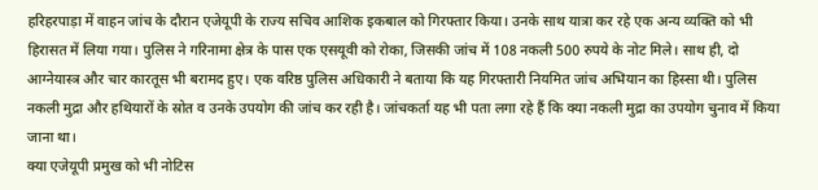हरिहरपाड़ा में वाहन जांच के दौरान एजेयूपी के राज्य सचिव आशिक इकबाल को गिरफ्तार किया। उनके साथ यात्रा कर रहे एक अन्य व्यक्ति को भी हिरासत में लिया गया। पुलिस ने गरिनामा क्षेत्र के पास एक एसयूवी को रोका, जिसकी जांच में 108 नकली 500 रुपये के नोट मिले। साथ ही, दो आग्नेयास्त्र और चार कारतूस भी बरामद हुए। एक वरिष्ठ पुलिस अधिकारी ने बताया कि यह गिरफ्तारी नियमित जांच अभियान का हिस्सा थी। पुलिस नकली मुद्रा और हथियारों के स्रोत व उनके उपयोग की जांच कर रही है। जांचकर्ता यह भी पता लगा रहे हैं कि क्या नकली मुद्रा का उपयोग चुनाव में किया जाना था।
क्या एजेयूपी प्रमुख को भी नोटिस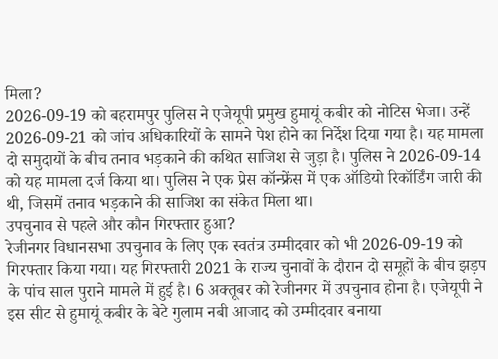मिला?
2026-09-19 को बहरामपुर पुलिस ने एजेयूपी प्रमुख हुमायूं कबीर को नोटिस भेजा। उन्हें 2026-09-21 को जांच अधिकारियों के सामने पेश होने का निर्देश दिया गया है। यह मामला दो समुदायों के बीच तनाव भड़काने की कथित साजिश से जुड़ा है। पुलिस ने 2026-09-14 को यह मामला दर्ज किया था। पुलिस ने एक प्रेस कॉन्फ्रेंस में एक ऑडियो रिकॉर्डिंग जारी की थी, जिसमें तनाव भड़काने की साजिश का संकेत मिला था।
उपचुनाव से पहले और कौन गिरफ्तार हुआ?
रेजीनगर विधानसभा उपचुनाव के लिए एक स्वतंत्र उम्मीदवार को भी 2026-09-19 को गिरफ्तार किया गया। यह गिरफ्तारी 2021 के राज्य चुनावों के दौरान दो समूहों के बीच झड़प के पांच साल पुराने मामले में हुई है। 6 अक्तूबर को रेजीनगर में उपचुनाव होना है। एजेयूपी ने इस सीट से हुमायूं कबीर के बेटे गुलाम नबी आजाद को उम्मीदवार बनाया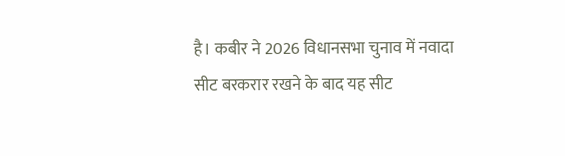है। कबीर ने 2026 विधानसभा चुनाव में नवादा सीट बरकरार रखने के बाद यह सीट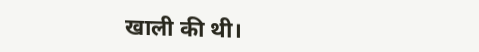खाली की थी।